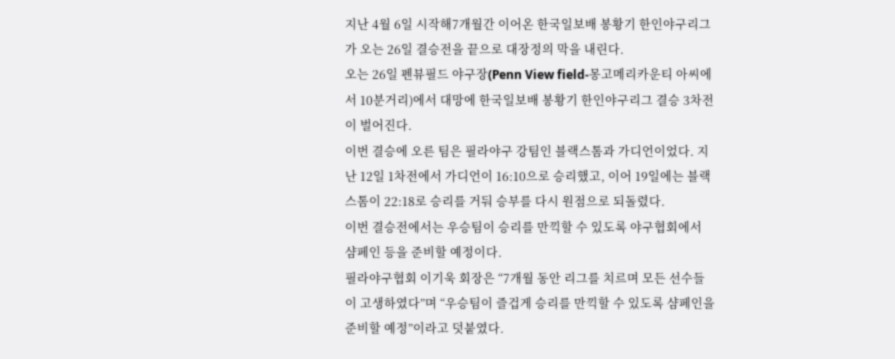지난 4월 6일 시작해7개월간 이어온 한국일보배 봉황기 한인야구리그가 오는 26일 결승전을 끝으로 대장정의 막을 내린다.
오는 26일 펜뷰필드 야구장(Penn View field-몽고메리카운티 아씨에서 10분거리)에서 대망에 한국일보배 봉황기 한인야구리그 결승 3차전이 벌어진다.
이번 결승에 오른 팀은 필라야구 강팀인 블랙스톰과 가디언이었다. 지난 12일 1차전에서 가디언이 16:10으로 승리했고, 이어 19일에는 블랙스톰이 22:18로 승리를 거둬 승부를 다시 원점으로 되돌렸다.
이번 결승전에서는 우승팀이 승리를 만끽할 수 있도록 야구협회에서 샴페인 등을 준비할 예정이다.
필라야구협회 이기욱 회장은 “7개월 동안 리그를 치르며 모든 선수들이 고생하였다”며 “우승팀이 즐겁게 승리를 만끽할 수 있도록 샴페인을 준비할 예정”이라고 덧붙였다.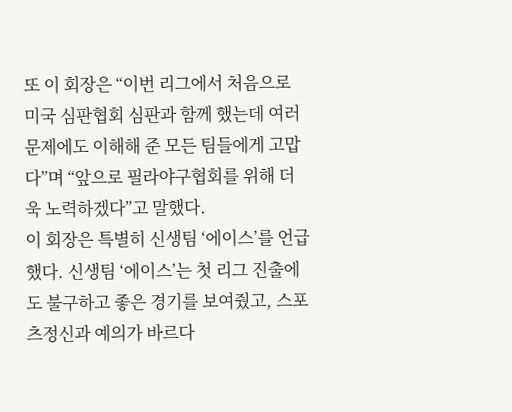또 이 회장은 “이번 리그에서 처음으로 미국 심판협회 심판과 함께 했는데 여러 문제에도 이해해 준 모든 팀들에게 고맙다”며 “앞으로 필라야구협회를 위해 더욱 노력하겠다”고 말했다.
이 회장은 특별히 신생팀 ‘에이스’를 언급했다. 신생팀 ‘에이스’는 첫 리그 진출에도 불구하고 좋은 경기를 보여줬고, 스포츠정신과 예의가 바르다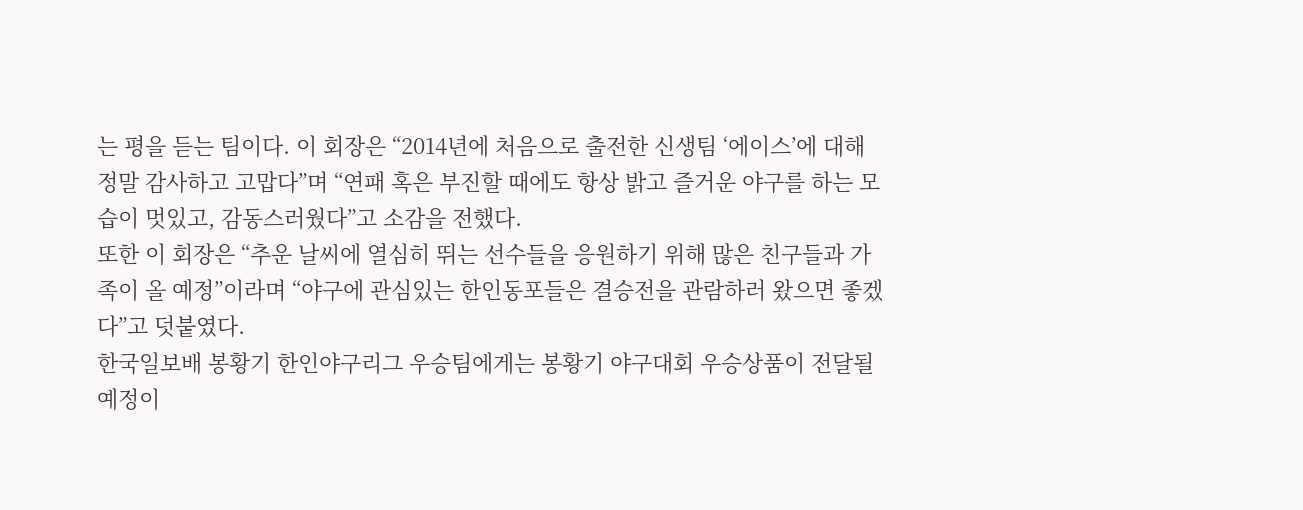는 평을 듣는 팀이다. 이 회장은 “2014년에 처음으로 출전한 신생팀 ‘에이스’에 대해 정말 감사하고 고맙다”며 “연패 혹은 부진할 때에도 항상 밝고 즐거운 야구를 하는 모습이 멋있고, 감동스러웠다”고 소감을 전했다.
또한 이 회장은 “추운 날씨에 열심히 뛰는 선수들을 응원하기 위해 많은 친구들과 가족이 올 예정”이라며 “야구에 관심있는 한인동포들은 결승전을 관람하러 왔으면 좋겠다”고 덧붙였다.
한국일보배 봉황기 한인야구리그 우승팀에게는 봉황기 야구대회 우승상품이 전달될 예정이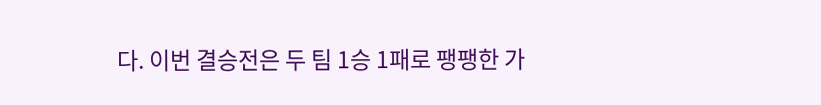다. 이번 결승전은 두 팀 1승 1패로 팽팽한 가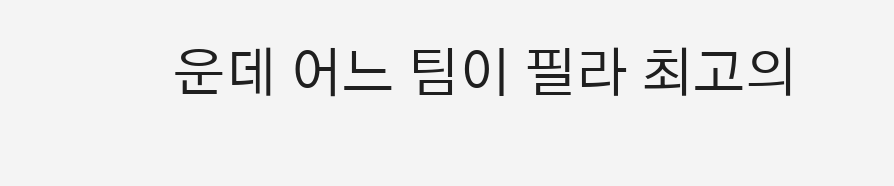운데 어느 팀이 필라 최고의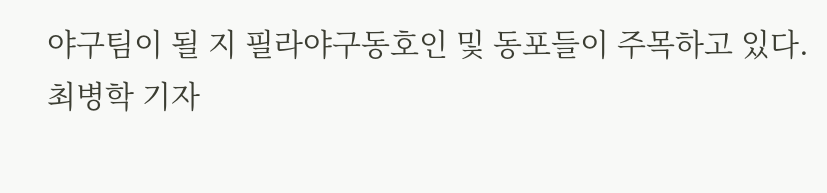야구팀이 될 지 필라야구동호인 및 동포들이 주목하고 있다.
최병학 기자